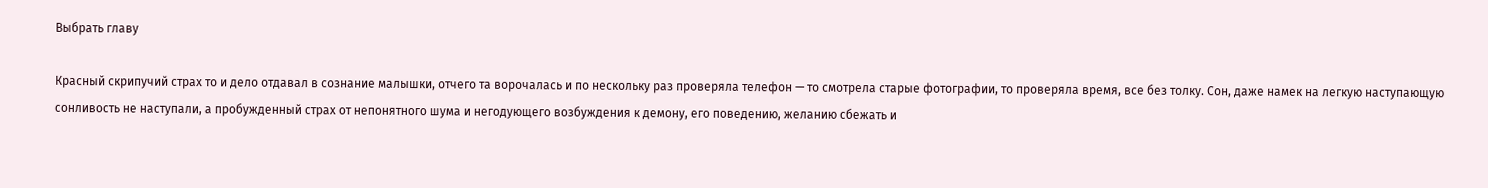Выбрать главу

Красный скрипучий страх то и дело отдавал в сознание малышки, отчего та ворочалась и по нескольку раз проверяла телефон — то смотрела старые фотографии, то проверяла время, все без толку. Сон, даже намек на легкую наступающую сонливость не наступали, а пробужденный страх от непонятного шума и негодующего возбуждения к демону, его поведению, желанию сбежать и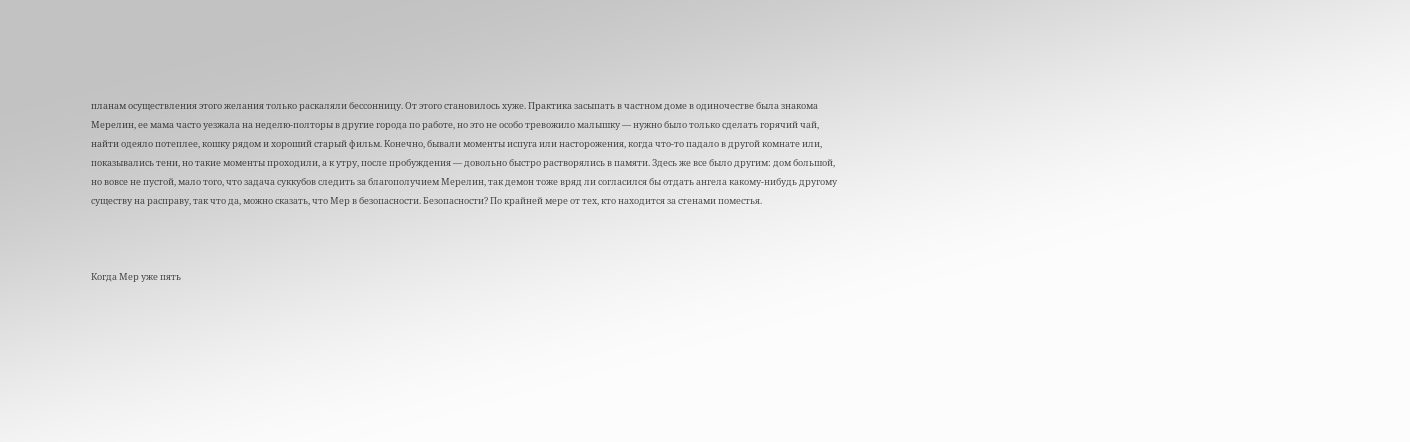планам осуществления этого желания только раскаляли бессонницу. От этого становилось хуже. Практика засыпать в частном доме в одиночестве была знакома Мерелин, ее мама часто уезжала на неделю-полторы в другие города по работе, но это не особо тревожило малышку — нужно было только сделать горячий чай, найти одеяло потеплее, кошку рядом и хороший старый фильм. Конечно, бывали моменты испуга или насторожения, когда что-то падало в другой комнате или, показывались тени, но такие моменты проходили, а к утру, после пробуждения — довольно быстро растворялись в памяти. Здесь же все было другим: дом большой, но вовсе не пустой, мало того, что задача суккубов следить за благополучием Мерелин, так демон тоже вряд ли согласился бы отдать ангела какому-нибудь другому существу на расправу, так что да, можно сказать, что Мер в безопасности. Безопасности? По крайней мере от тех, кто находится за стенами поместья.



Когда Мер уже пять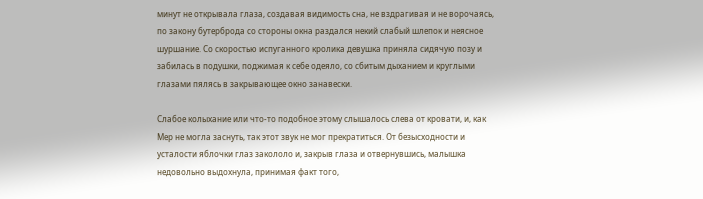минут не открывала глаза, создавая видимость сна, не вздрагивая и не ворочаясь, по закону бутерброда со стороны окна раздался некий слабый шлепок и неясное шуршание. Со скоростью испуганного кролика девушка приняла сидячую позу и забилась в подушки, поджимая к себе одеяло, со сбитым дыханием и круглыми глазами пялясь в закрывающее окно занавески.

Слабое колыхание или что-то подобное этому слышалось слева от кровати, и, как Мер не могла заснуть, так этот звук не мог прекратиться. От безысходности и усталости яблочки глаз закололо и, закрыв глаза и отвернувшись, малышка недовольно выдохнула, принимая факт того,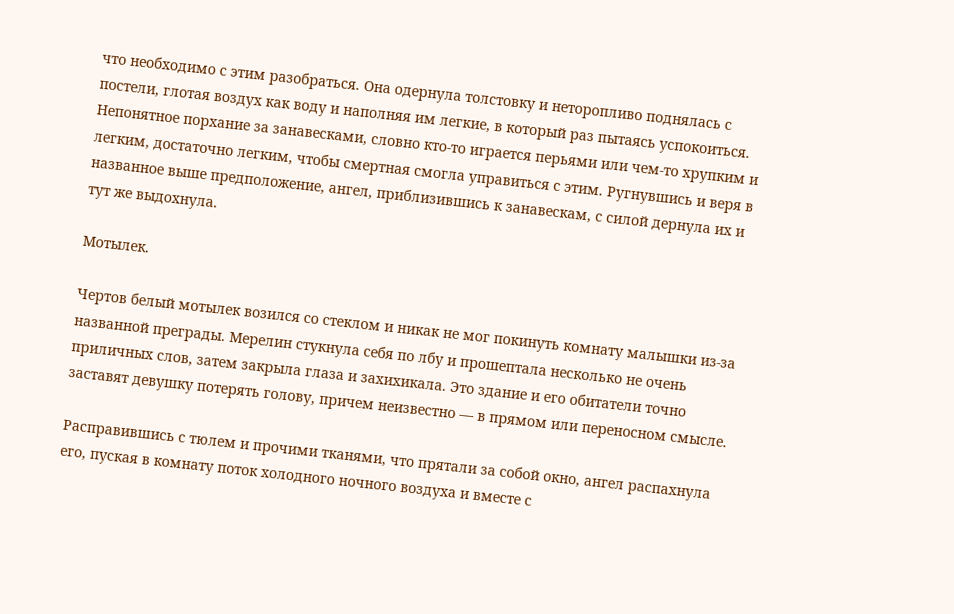что необходимо с этим разобраться. Она одернула толстовку и неторопливо поднялась с постели, глотая воздух как воду и наполняя им легкие, в который раз пытаясь успокоиться. Непонятное порхание за занавесками, словно кто-то играется перьями или чем-то хрупким и легким, достаточно легким, чтобы смертная смогла управиться с этим. Ругнувшись и веря в названное выше предположение, ангел, приблизившись к занавескам, с силой дернула их и тут же выдохнула.

Мотылек.

Чертов белый мотылек возился со стеклом и никак не мог покинуть комнату малышки из-за названной преграды. Мерелин стукнула себя по лбу и прошептала несколько не очень приличных слов, затем закрыла глаза и захихикала. Это здание и его обитатели точно заставят девушку потерять голову, причем неизвестно — в прямом или переносном смысле.

Расправившись с тюлем и прочими тканями, что прятали за собой окно, ангел распахнула его, пуская в комнату поток холодного ночного воздуха и вместе с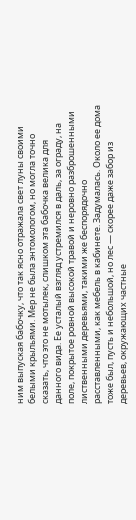ним выпуская бабочку, что так ясно отражала свет луны своими белыми крыльями. Мер не была энтомологом, но могла точно сказать, что это не мотылек, слишком эта бабочка велика для данного вида. Ее усталый взгляд устремился в даль, за ограду, на поле, покрытое ровной высокой травой и неровно разброшенными лиственными деревьями, такими же беспорядочно расставленными, как мебель в кабинете. Задумалась. Около ее дома тоже был, пусть и небольшой, но лес — скорее даже забор из деревьев, окружающих частные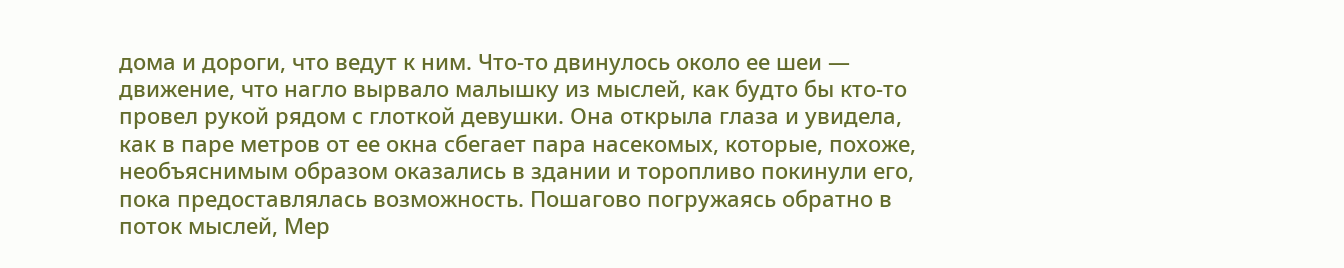дома и дороги, что ведут к ним. Что-то двинулось около ее шеи — движение, что нагло вырвало малышку из мыслей, как будто бы кто-то провел рукой рядом с глоткой девушки. Она открыла глаза и увидела, как в паре метров от ее окна сбегает пара насекомых, которые, похоже, необъяснимым образом оказались в здании и торопливо покинули его, пока предоставлялась возможность. Пошагово погружаясь обратно в поток мыслей, Мер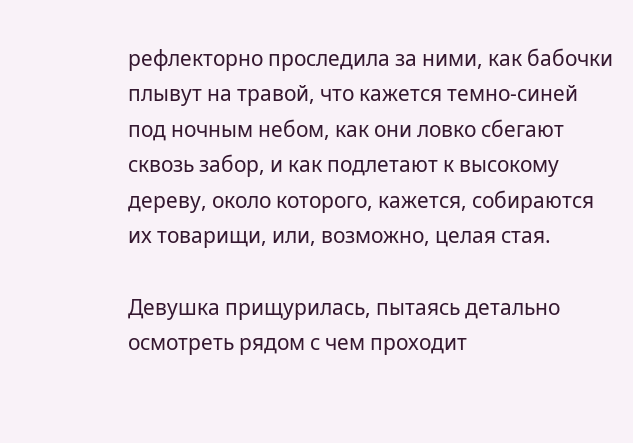рефлекторно проследила за ними, как бабочки плывут на травой, что кажется темно-синей под ночным небом, как они ловко сбегают сквозь забор, и как подлетают к высокому дереву, около которого, кажется, собираются их товарищи, или, возможно, целая стая.

Девушка прищурилась, пытаясь детально осмотреть рядом с чем проходит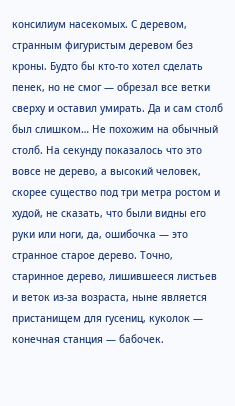консилиум насекомых. С деревом, странным фигуристым деревом без кроны. Будто бы кто-то хотел сделать пенек, но не смог — обрезал все ветки сверху и оставил умирать. Да и сам столб был слишком… Не похожим на обычный столб. На секунду показалось что это вовсе не дерево, а высокий человек, скорее существо под три метра ростом и худой, не сказать, что были видны его руки или ноги, да, ошибочка — это странное старое дерево. Точно, старинное дерево, лишившееся листьев и веток из-за возраста, ныне является пристанищем для гусениц, куколок — конечная станция — бабочек.